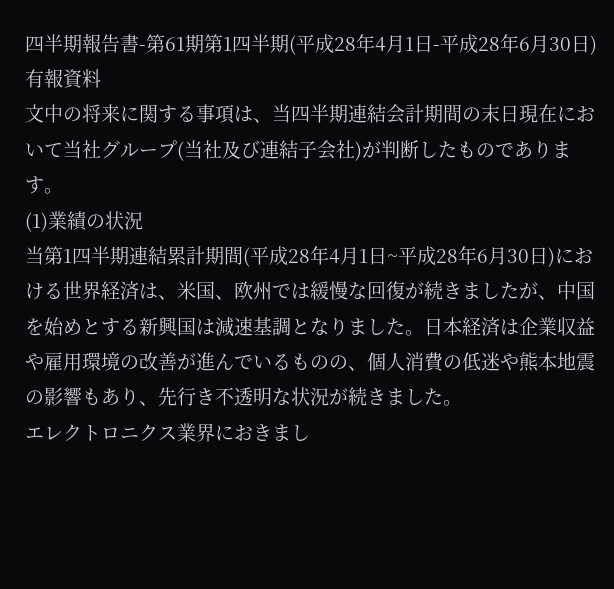四半期報告書-第61期第1四半期(平成28年4月1日-平成28年6月30日)
有報資料
文中の将来に関する事項は、当四半期連結会計期間の末日現在において当社グループ(当社及び連結子会社)が判断したものであります。
(1)業績の状況
当第1四半期連結累計期間(平成28年4月1日~平成28年6月30日)における世界経済は、米国、欧州では緩慢な回復が続きましたが、中国を始めとする新興国は減速基調となりました。日本経済は企業収益や雇用環境の改善が進んでいるものの、個人消費の低迷や熊本地震の影響もあり、先行き不透明な状況が続きました。
エレクトロニクス業界におきまし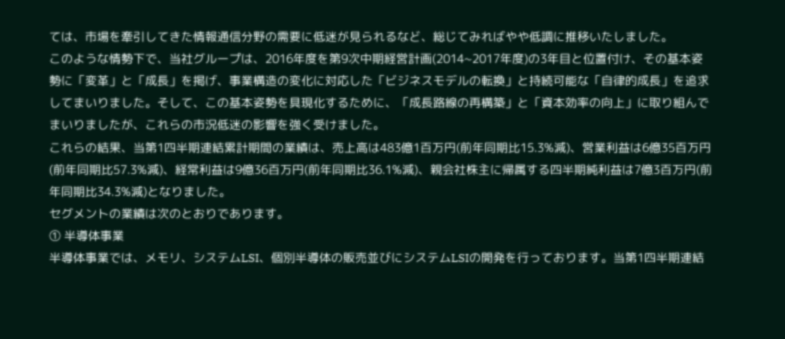ては、市場を牽引してきた情報通信分野の需要に低迷が見られるなど、総じてみればやや低調に推移いたしました。
このような情勢下で、当社グループは、2016年度を第9次中期経営計画(2014~2017年度)の3年目と位置付け、その基本姿勢に「変革」と「成長」を掲げ、事業構造の変化に対応した「ビジネスモデルの転換」と持続可能な「自律的成長」を追求してまいりました。そして、この基本姿勢を具現化するために、「成長路線の再構築」と「資本効率の向上」に取り組んでまいりましたが、これらの市況低迷の影響を強く受けました。
これらの結果、当第1四半期連結累計期間の業績は、売上高は483億1百万円(前年同期比15.3%減)、営業利益は6億35百万円(前年同期比57.3%減)、経常利益は9億36百万円(前年同期比36.1%減)、親会社株主に帰属する四半期純利益は7億3百万円(前年同期比34.3%減)となりました。
セグメントの業績は次のとおりであります。
① 半導体事業
半導体事業では、メモリ、システムLSI、個別半導体の販売並びにシステムLSIの開発を行っております。当第1四半期連結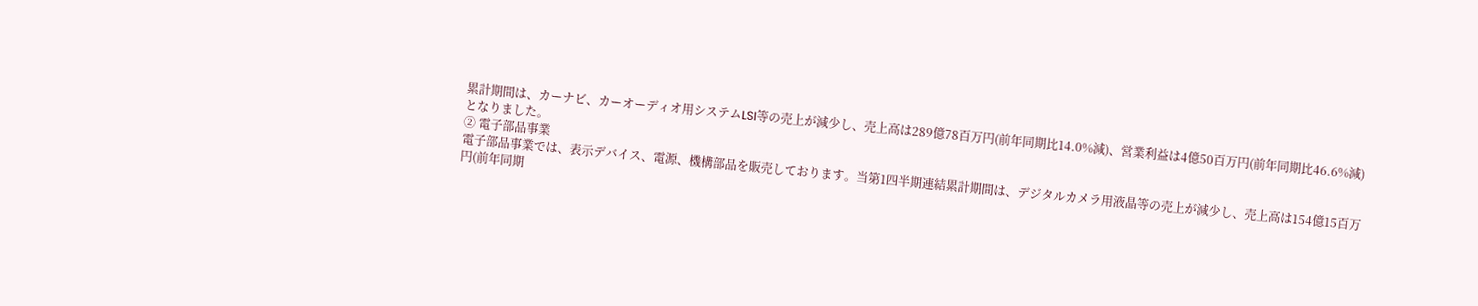累計期間は、カーナビ、カーオーディオ用システムLSI等の売上が減少し、売上高は289億78百万円(前年同期比14.0%減)、営業利益は4億50百万円(前年同期比46.6%減)となりました。
② 電子部品事業
電子部品事業では、表示デバイス、電源、機構部品を販売しております。当第1四半期連結累計期間は、デジタルカメラ用液晶等の売上が減少し、売上高は154億15百万円(前年同期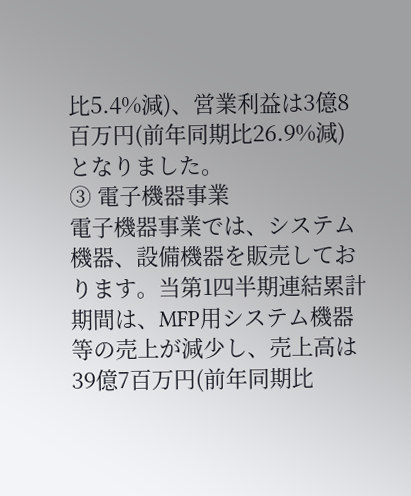比5.4%減)、営業利益は3億8百万円(前年同期比26.9%減)となりました。
③ 電子機器事業
電子機器事業では、システム機器、設備機器を販売しております。当第1四半期連結累計期間は、MFP用システム機器等の売上が減少し、売上高は39億7百万円(前年同期比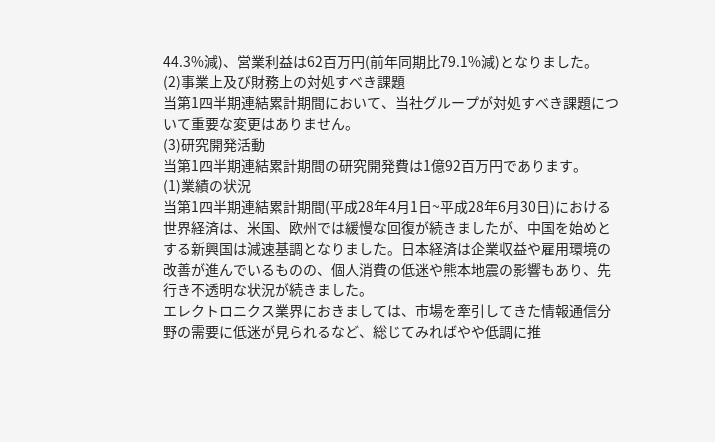44.3%減)、営業利益は62百万円(前年同期比79.1%減)となりました。
(2)事業上及び財務上の対処すべき課題
当第1四半期連結累計期間において、当社グループが対処すべき課題について重要な変更はありません。
(3)研究開発活動
当第1四半期連結累計期間の研究開発費は1億92百万円であります。
(1)業績の状況
当第1四半期連結累計期間(平成28年4月1日~平成28年6月30日)における世界経済は、米国、欧州では緩慢な回復が続きましたが、中国を始めとする新興国は減速基調となりました。日本経済は企業収益や雇用環境の改善が進んでいるものの、個人消費の低迷や熊本地震の影響もあり、先行き不透明な状況が続きました。
エレクトロニクス業界におきましては、市場を牽引してきた情報通信分野の需要に低迷が見られるなど、総じてみればやや低調に推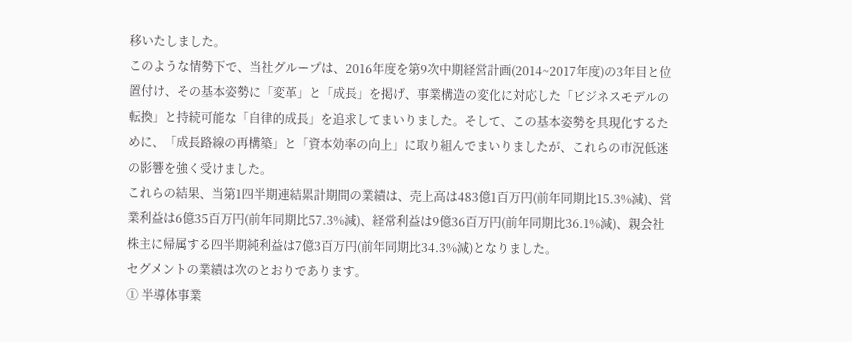移いたしました。
このような情勢下で、当社グループは、2016年度を第9次中期経営計画(2014~2017年度)の3年目と位置付け、その基本姿勢に「変革」と「成長」を掲げ、事業構造の変化に対応した「ビジネスモデルの転換」と持続可能な「自律的成長」を追求してまいりました。そして、この基本姿勢を具現化するために、「成長路線の再構築」と「資本効率の向上」に取り組んでまいりましたが、これらの市況低迷の影響を強く受けました。
これらの結果、当第1四半期連結累計期間の業績は、売上高は483億1百万円(前年同期比15.3%減)、営業利益は6億35百万円(前年同期比57.3%減)、経常利益は9億36百万円(前年同期比36.1%減)、親会社株主に帰属する四半期純利益は7億3百万円(前年同期比34.3%減)となりました。
セグメントの業績は次のとおりであります。
① 半導体事業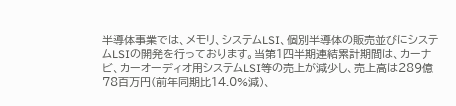半導体事業では、メモリ、システムLSI、個別半導体の販売並びにシステムLSIの開発を行っております。当第1四半期連結累計期間は、カーナビ、カーオーディオ用システムLSI等の売上が減少し、売上高は289億78百万円(前年同期比14.0%減)、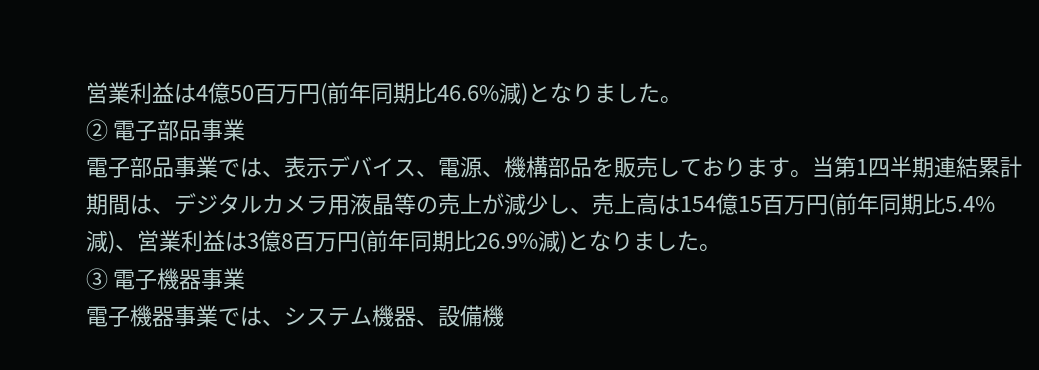営業利益は4億50百万円(前年同期比46.6%減)となりました。
② 電子部品事業
電子部品事業では、表示デバイス、電源、機構部品を販売しております。当第1四半期連結累計期間は、デジタルカメラ用液晶等の売上が減少し、売上高は154億15百万円(前年同期比5.4%減)、営業利益は3億8百万円(前年同期比26.9%減)となりました。
③ 電子機器事業
電子機器事業では、システム機器、設備機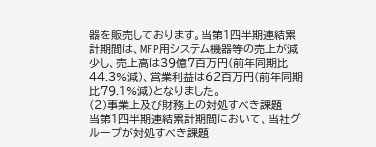器を販売しております。当第1四半期連結累計期間は、MFP用システム機器等の売上が減少し、売上高は39億7百万円(前年同期比44.3%減)、営業利益は62百万円(前年同期比79.1%減)となりました。
(2)事業上及び財務上の対処すべき課題
当第1四半期連結累計期間において、当社グループが対処すべき課題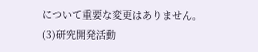について重要な変更はありません。
(3)研究開発活動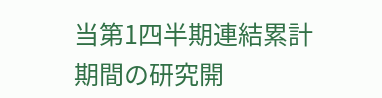当第1四半期連結累計期間の研究開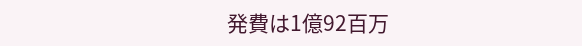発費は1億92百万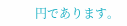円であります。